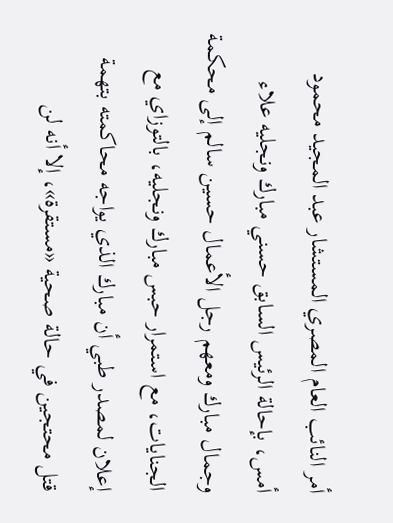أمر النائب العام المصري المستشار عبد المجيد محمود أمس، بإحالة الرئيس السابق حسني مبارك ونجليه علاء وجمال مبارك ومعهم رجل الأعمال حسين سالم إلى محكمة الجنايات، مع استمرار حبس مبارك ونجليه، بالتوزاي مع إعلان لمصدر طبي أن مبارك الذي يواجه محاكمته بتهمة قتل محتجين في حالة صحية «مستقرة»، إلا أنه لن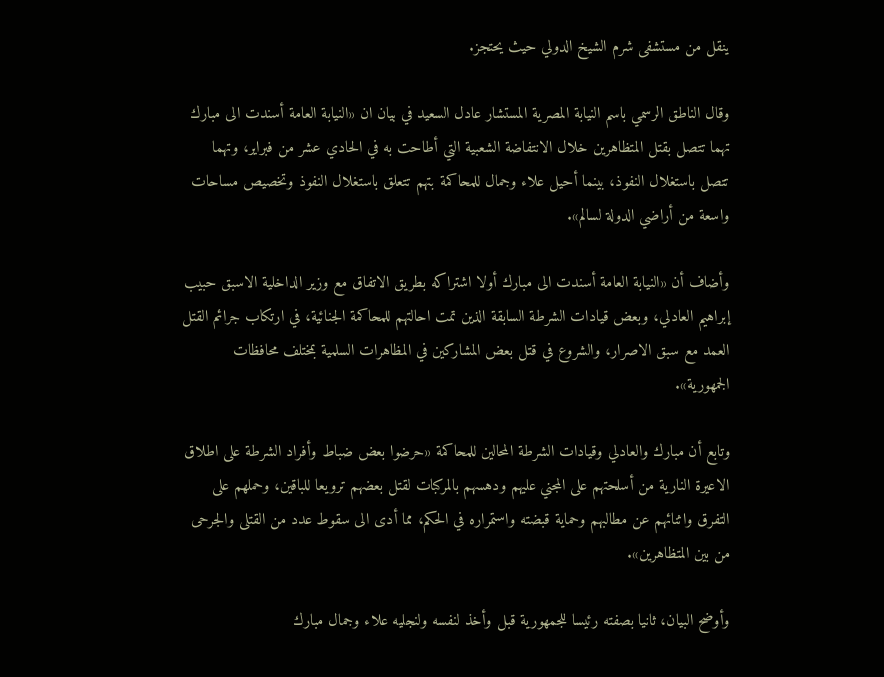ينقل من مستشفى شرم الشيخ الدولي حيث يحتجز.

وقال الناطق الرسمي باسم النيابة المصرية المستشار عادل السعيد في بيان ان «النيابة العامة أسندت الى مبارك تهما تتصل بقتل المتظاهرين خلال الانتفاضة الشعبية التي أطاحت به في الحادي عشر من فبراير، وتهما تتصل باستغلال النفوذ، بينما أحيل علاء وجمال للمحاكمة بتهم تتعلق باستغلال النفوذ وتخصيص مساحات واسعة من أراضي الدولة لسالم».

وأضاف أن «النيابة العامة أسندت الى مبارك أولا اشتراكه بطريق الاتفاق مع وزير الداخلية الاسبق حبيب إبراهيم العادلي، وبعض قيادات الشرطة السابقة الذين تمت احالتهم للمحاكمة الجنائية، في ارتكاب جرائم القتل العمد مع سبق الاصرار، والشروع في قتل بعض المشاركين في المظاهرات السلمية بمختلف محافظات الجمهورية».

وتابع أن مبارك والعادلي وقيادات الشرطة المحالين للمحاكمة «حرضوا بعض ضباط وأفراد الشرطة على اطلاق الاعيرة النارية من أسلحتهم على المجني عليهم ودهسهم بالمركبات لقتل بعضهم ترويعا للباقين، وحملهم على التفرق واثنائهم عن مطالبهم وحماية قبضته واستمراره في الحكم، مما أدى الى سقوط عدد من القتلى والجرحى من بين المتظاهرين».

وأوضح البيان، ثانيا بصفته رئيسا للجمهورية قبل وأخذ لنفسه ولنجليه علاء وجمال مبارك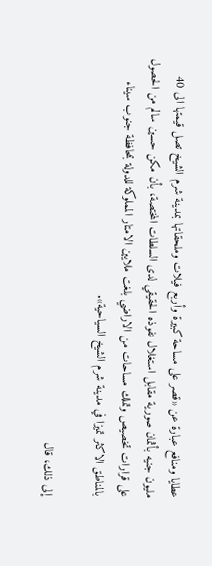عطايا ومنافع عبارة عن «قصر على مساحة كبيرة وأربع فيلات وملحقاتها بمدينة شرم الشيخ تصل قيمتها الى 40 مليون جنيه بأثمان صورية مقابل استغلال نفوذه الحقيقي لدى السلطات المختصة، بأن مكن حسين سالم من الحصول على قرارات تخصيص وتملك مساحات من الاراضي بلغت ملايين الامتار المملوكة للدولة بمحافظة جنوب سيناء بالمناطق الاكثر تميزا في مدينة شرم الشيخ السياحية».

إلى ذلك، قال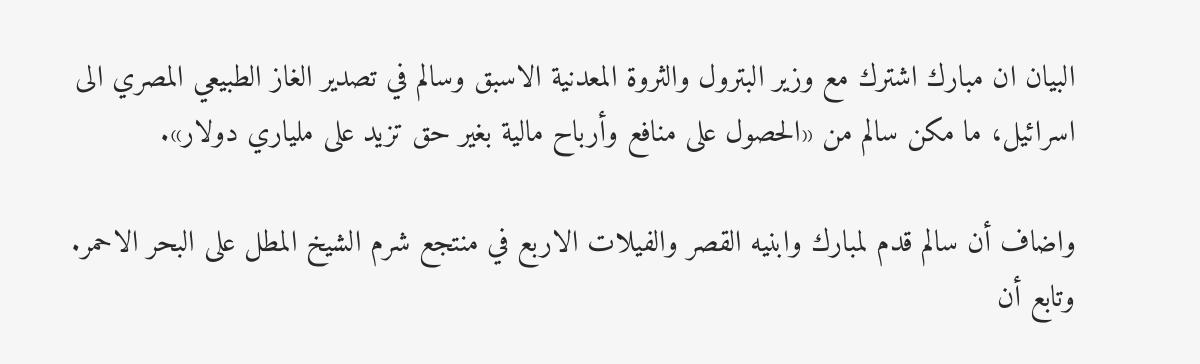البيان ان مبارك اشترك مع وزير البترول والثروة المعدنية الاسبق وسالم في تصدير الغاز الطبيعي المصري الى اسرائيل، ما مكن سالم من «الحصول على منافع وأرباح مالية بغير حق تزيد على ملياري دولار».

واضاف أن سالم قدم لمبارك وابنيه القصر والفيلات الاربع في منتجع شرم الشيخ المطل على البحر الاحمر. وتابع أن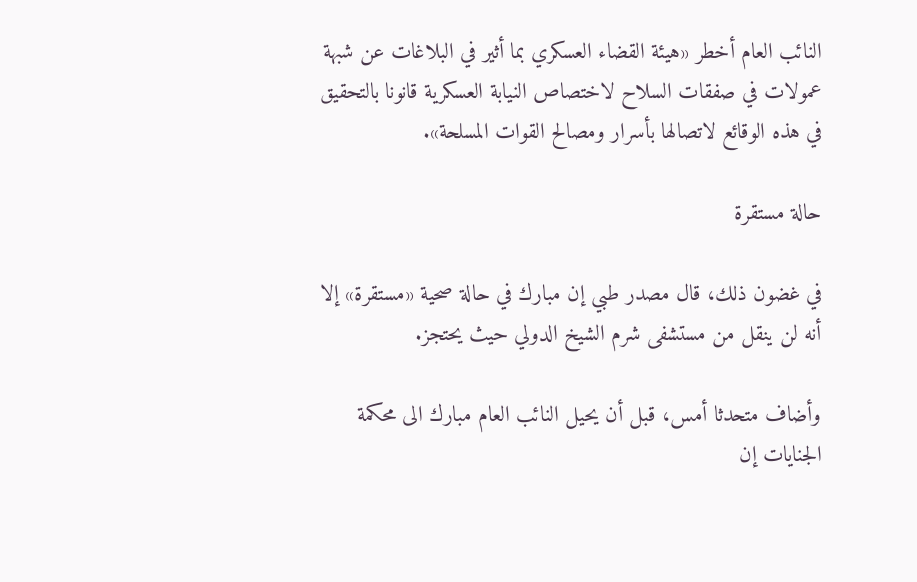النائب العام أخطر «هيئة القضاء العسكري بما أثير في البلاغات عن شبهة عمولات في صفقات السلاح لاختصاص النيابة العسكرية قانونا بالتحقيق في هذه الوقائع لاتصالها بأسرار ومصالح القوات المسلحة».

حالة مستقرة

في غضون ذلك، قال مصدر طبي إن مبارك في حالة صحية «مستقرة» إلا أنه لن ينقل من مستشفى شرم الشيخ الدولي حيث يحتجز.

وأضاف متحدثا أمس، قبل أن يحيل النائب العام مبارك الى محكمة الجنايات إن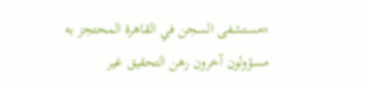«مستشفى السجن في القاهرة المحتجز به مسؤولون آخرون رهن التحقيق غير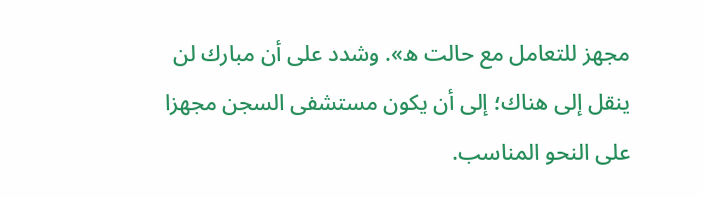مجهز للتعامل مع حالت ه». وشدد على أن مبارك لن ينقل إلى هناك؛ إلى أن يكون مستشفى السجن مجهزا على النحو المناسب.